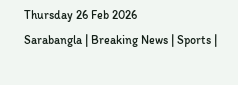Thursday 26 Feb 2026
Sarabangla | Breaking News | Sports |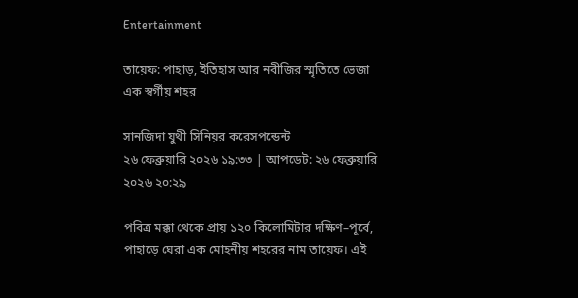Entertainment

তায়েফ: পাহাড়, ইতিহাস আর নবীজির স্মৃতিতে ভেজা এক স্বর্গীয় শহর

সানজিদা যুথী সিনিয়র করেসপন্ডেন্ট
২৬ ফেব্রুয়ারি ২০২৬ ১৯:৩৩ | আপডেট: ২৬ ফেব্রুয়ারি ২০২৬ ২০:২৯

পবিত্র মক্কা থেকে প্রায় ১২০ কিলোমিটার দক্ষিণ–পূর্বে, পাহাড়ে ঘেরা এক মোহনীয় শহরের নাম তায়েফ। এই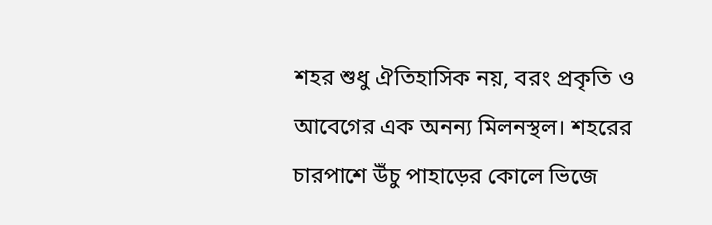শহর শুধু ঐতিহাসিক নয়, বরং প্রকৃতি ও আবেগের এক অনন্য মিলনস্থল। শহরের চারপাশে উঁচু পাহাড়ের কোলে ভিজে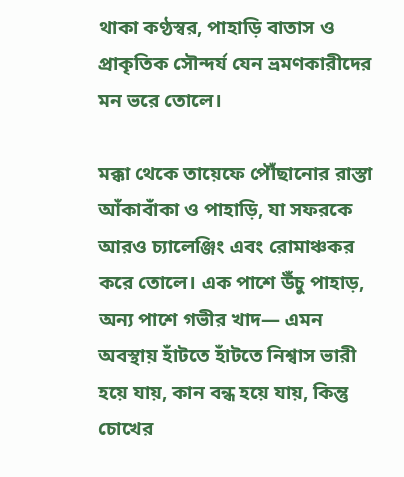থাকা কণ্ঠস্বর, পাহাড়ি বাতাস ও প্রাকৃতিক সৌন্দর্য যেন ভ্রমণকারীদের মন ভরে তোলে।

মক্কা থেকে তায়েফে পৌঁছানোর রাস্তা আঁকাবাঁকা ও পাহাড়ি, যা সফরকে আরও চ্যালেঞ্জিং এবং রোমাঞ্চকর করে তোলে। এক পাশে উঁচু পাহাড়, অন্য পাশে গভীর খাদ— এমন অবস্থায় হাঁটতে হাঁটতে নিশ্বাস ভারী হয়ে যায়, কান বন্ধ হয়ে যায়, কিন্তু চোখের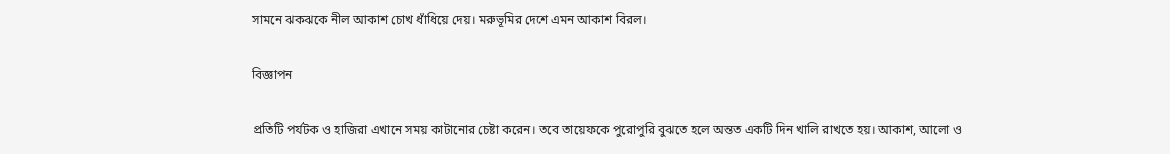সামনে ঝকঝকে নীল আকাশ চোখ ধাঁধিয়ে দেয়। মরুভূমির দেশে এমন আকাশ বিরল।

বিজ্ঞাপন

প্রতিটি পর্যটক ও হাজিরা এখানে সময় কাটানোর চেষ্টা করেন। তবে তায়েফকে পুরোপুরি বুঝতে হলে অন্তত একটি দিন খালি রাখতে হয়। আকাশ, আলো ও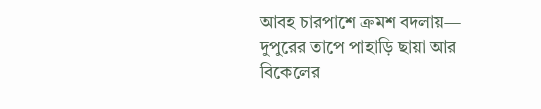আবহ চারপাশে ক্রমশ বদলায়— দুপুরের তাপে পাহাড়ি ছায়া আর বিকেলের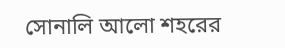সোনালি আলো শহরের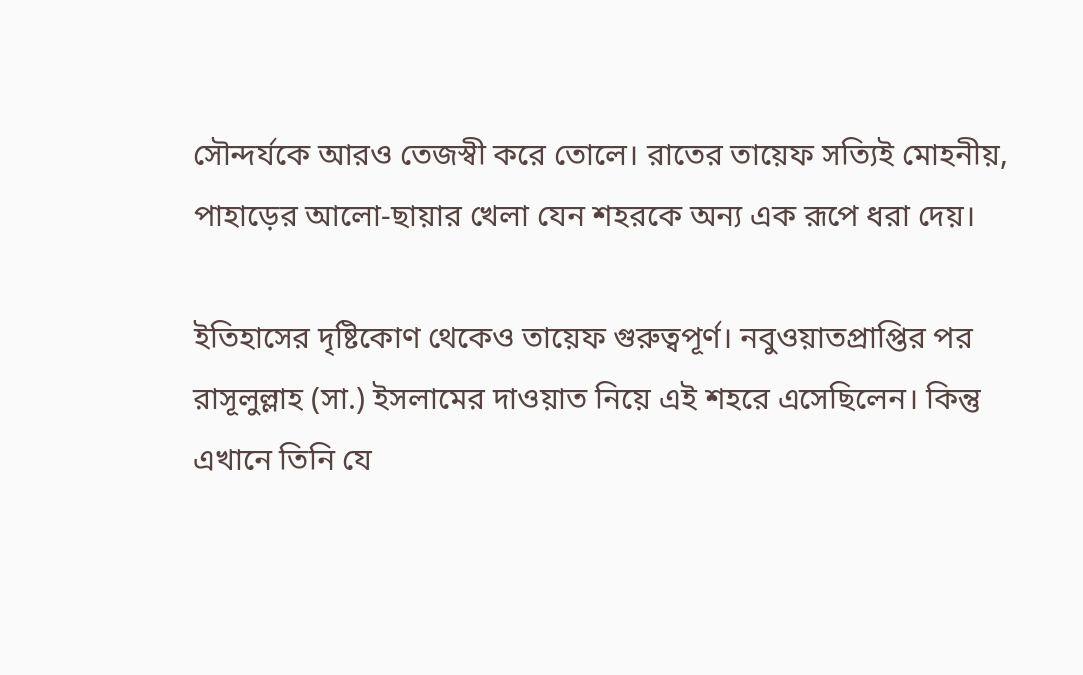সৌন্দর্যকে আরও তেজস্বী করে তোলে। রাতের তায়েফ সত্যিই মোহনীয়, পাহাড়ের আলো-ছায়ার খেলা যেন শহরকে অন্য এক রূপে ধরা দেয়।

ইতিহাসের দৃষ্টিকোণ থেকেও তায়েফ গুরুত্বপূর্ণ। নবুওয়াতপ্রাপ্তির পর রাসূলুল্লাহ (সা.) ইসলামের দাওয়াত নিয়ে এই শহরে এসেছিলেন। কিন্তু এখানে তিনি যে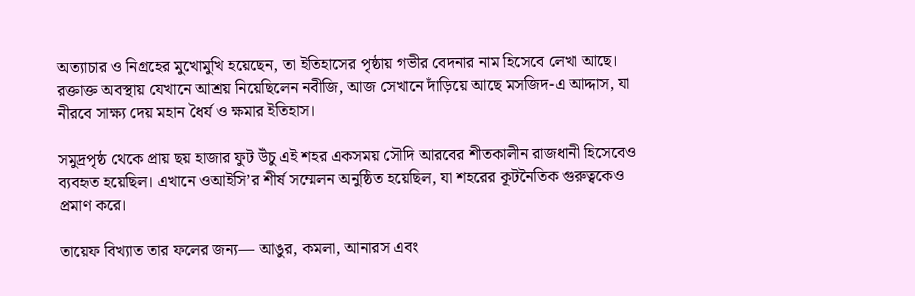অত্যাচার ও নিগ্রহের মুখোমুখি হয়েছেন, তা ইতিহাসের পৃষ্ঠায় গভীর বেদনার নাম হিসেবে লেখা আছে। রক্তাক্ত অবস্থায় যেখানে আশ্রয় নিয়েছিলেন নবীজি, আজ সেখানে দাঁড়িয়ে আছে মসজিদ-এ আদ্দাস, যা নীরবে সাক্ষ্য দেয় মহান ধৈর্য ও ক্ষমার ইতিহাস।

সমুদ্রপৃষ্ঠ থেকে প্রায় ছয় হাজার ফুট উঁচু এই শহর একসময় সৌদি আরবের শীতকালীন রাজধানী হিসেবেও ব্যবহৃত হয়েছিল। এখানে ওআইসি’র শীর্ষ সম্মেলন অনুষ্ঠিত হয়েছিল, যা শহরের কূটনৈতিক গুরুত্বকেও প্রমাণ করে।

তায়েফ বিখ্যাত তার ফলের জন্য— আঙুর, কমলা, আনারস এবং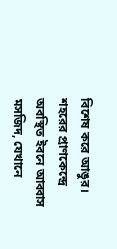বিশেষ করে আঙুর। শহরের প্রাণকেন্দ্রে অবস্থিত ইবনে আব্বাস মসজিদ, যেখানে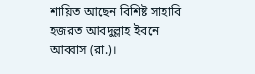শায়িত আছেন বিশিষ্ট সাহাবি হজরত আবদুল্লাহ ইবনে আব্বাস (রা.)।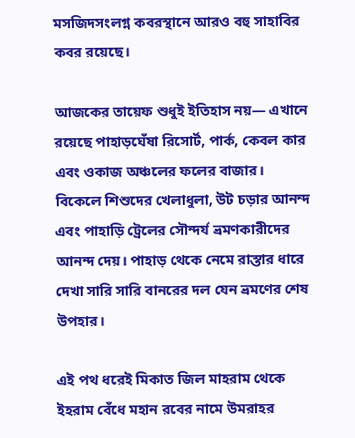মসজিদসংলগ্ন কবরস্থানে আরও বহু সাহাবির কবর রয়েছে।

আজকের তায়েফ শুধুই ইতিহাস নয়— এখানে রয়েছে পাহাড়ঘেঁষা রিসোর্ট, পার্ক, কেবল কার এবং ওকাজ অঞ্চলের ফলের বাজার। বিকেলে শিশুদের খেলাধুলা, উট চড়ার আনন্দ এবং পাহাড়ি ট্রেলের সৌন্দর্য ভ্রমণকারীদের আনন্দ দেয়। পাহাড় থেকে নেমে রাস্তার ধারে দেখা সারি সারি বানরের দল যেন ভ্রমণের শেষ উপহার।

এই পথ ধরেই মিকাত জিল মাহরাম থেকে ইহরাম বেঁধে মহান রবের নামে উমরাহর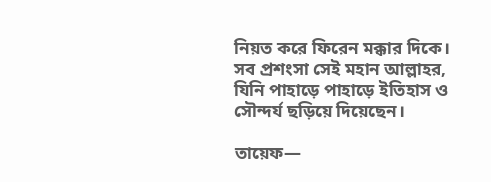নিয়ত করে ফিরেন মক্কার দিকে। সব প্রশংসা সেই মহান আল্লাহর, যিনি পাহাড়ে পাহাড়ে ইতিহাস ও সৌন্দর্য ছড়িয়ে দিয়েছেন।

তায়েফ—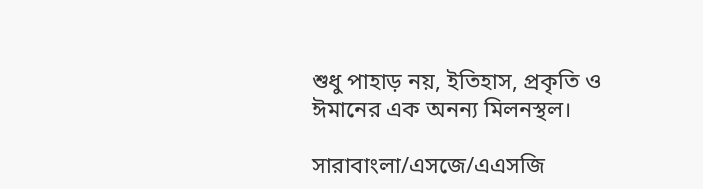শুধু পাহাড় নয়, ইতিহাস, প্রকৃতি ও ঈমানের এক অনন্য মিলনস্থল।

সারাবাংলা/এসজে/এএসজি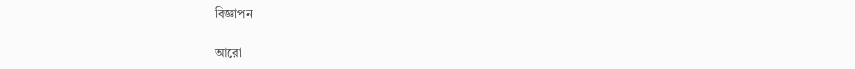বিজ্ঞাপন

আরো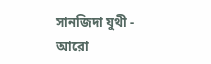সানজিদা যুথী - আরো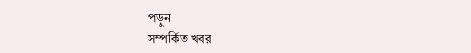পড়ুন
সম্পর্কিত খবর